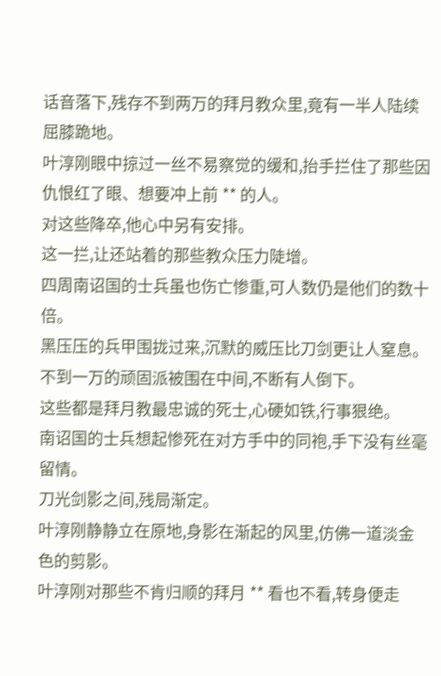话音落下,残存不到两万的拜月教众里,竟有一半人陆续屈膝跪地。
叶淳刚眼中掠过一丝不易察觉的缓和,抬手拦住了那些因仇恨红了眼、想要冲上前 ** 的人。
对这些降卒,他心中另有安排。
这一拦,让还站着的那些教众压力陡增。
四周南诏国的士兵虽也伤亡惨重,可人数仍是他们的数十倍。
黑压压的兵甲围拢过来,沉默的威压比刀剑更让人窒息。
不到一万的顽固派被围在中间,不断有人倒下。
这些都是拜月教最忠诚的死士,心硬如铁,行事狠绝。
南诏国的士兵想起惨死在对方手中的同袍,手下没有丝毫留情。
刀光剑影之间,残局渐定。
叶淳刚静静立在原地,身影在渐起的风里,仿佛一道淡金色的剪影。
叶淳刚对那些不肯归顺的拜月 ** 看也不看,转身便走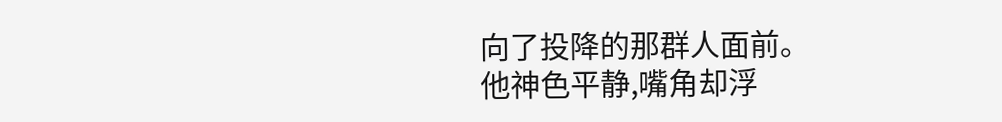向了投降的那群人面前。
他神色平静,嘴角却浮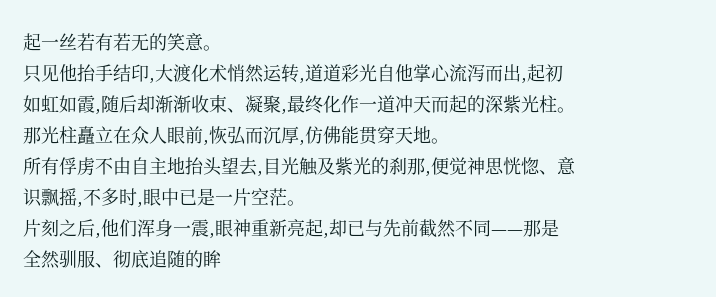起一丝若有若无的笑意。
只见他抬手结印,大渡化术悄然运转,道道彩光自他掌心流泻而出,起初如虹如霞,随后却渐渐收束、凝聚,最终化作一道冲天而起的深紫光柱。
那光柱矗立在众人眼前,恢弘而沉厚,仿佛能贯穿天地。
所有俘虏不由自主地抬头望去,目光触及紫光的刹那,便觉神思恍惚、意识飘摇,不多时,眼中已是一片空茫。
片刻之后,他们浑身一震,眼神重新亮起,却已与先前截然不同——那是全然驯服、彻底追随的眸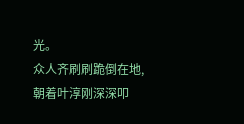光。
众人齐刷刷跪倒在地,朝着叶淳刚深深叩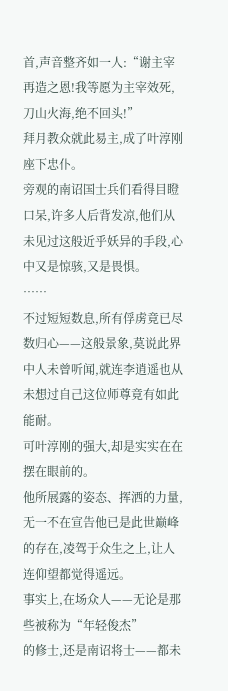首,声音整齐如一人:“谢主宰再造之恩!我等愿为主宰效死,刀山火海,绝不回头!”
拜月教众就此易主,成了叶淳刚座下忠仆。
旁观的南诏国士兵们看得目瞪口呆,许多人后背发凉,他们从未见过这般近乎妖异的手段,心中又是惊骇,又是畏惧。
……
不过短短数息,所有俘虏竟已尽数归心——这般景象,莫说此界中人未曾听闻,就连李逍遥也从未想过自己这位师尊竟有如此能耐。
可叶淳刚的强大,却是实实在在摆在眼前的。
他所展露的姿态、挥洒的力量,无一不在宣告他已是此世巅峰的存在,凌驾于众生之上,让人连仰望都觉得遥远。
事实上,在场众人——无论是那些被称为“年轻俊杰”
的修士,还是南诏将士——都未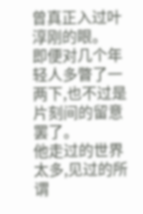曾真正入过叶淳刚的眼。
即便对几个年轻人多瞥了一两下,也不过是片刻间的留意罢了。
他走过的世界太多,见过的所谓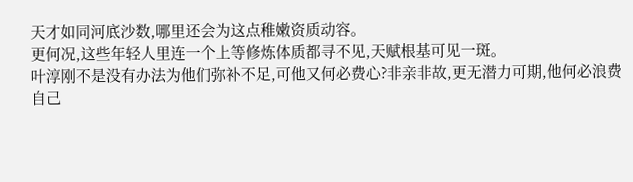天才如同河底沙数,哪里还会为这点稚嫩资质动容。
更何况,这些年轻人里连一个上等修炼体质都寻不见,天赋根基可见一斑。
叶淳刚不是没有办法为他们弥补不足,可他又何必费心?非亲非故,更无潜力可期,他何必浪费自己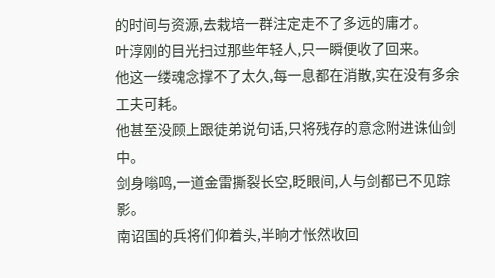的时间与资源,去栽培一群注定走不了多远的庸才。
叶淳刚的目光扫过那些年轻人,只一瞬便收了回来。
他这一缕魂念撑不了太久,每一息都在消散,实在没有多余工夫可耗。
他甚至没顾上跟徒弟说句话,只将残存的意念附进诛仙剑中。
剑身嗡鸣,一道金雷撕裂长空,眨眼间,人与剑都已不见踪影。
南诏国的兵将们仰着头,半晌才怅然收回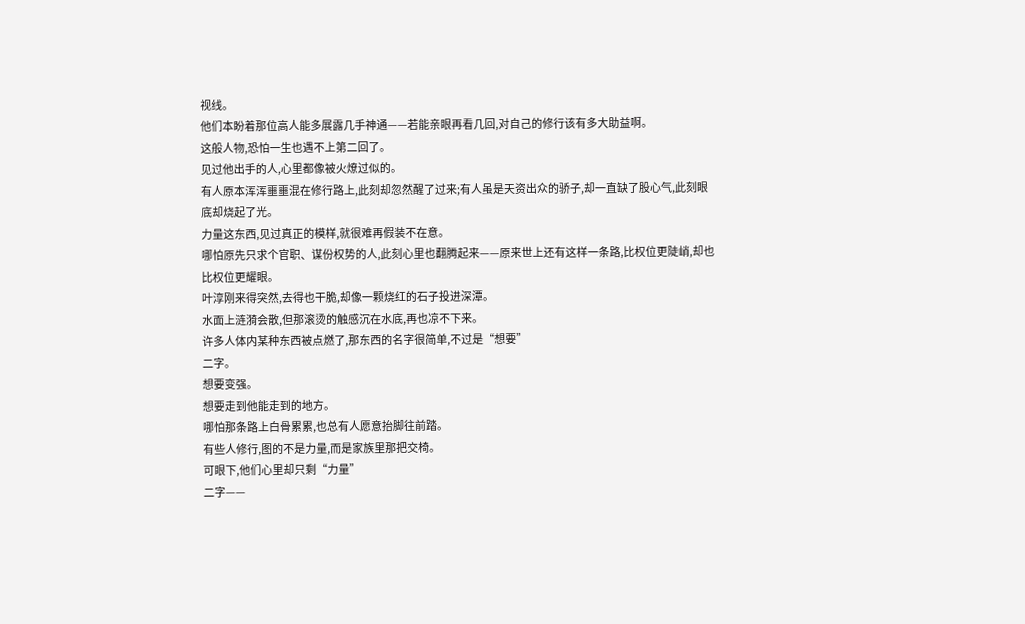视线。
他们本盼着那位高人能多展露几手神通——若能亲眼再看几回,对自己的修行该有多大助益啊。
这般人物,恐怕一生也遇不上第二回了。
见过他出手的人,心里都像被火燎过似的。
有人原本浑浑噩噩混在修行路上,此刻却忽然醒了过来;有人虽是天资出众的骄子,却一直缺了股心气,此刻眼底却烧起了光。
力量这东西,见过真正的模样,就很难再假装不在意。
哪怕原先只求个官职、谋份权势的人,此刻心里也翻腾起来——原来世上还有这样一条路,比权位更陡峭,却也比权位更耀眼。
叶淳刚来得突然,去得也干脆,却像一颗烧红的石子投进深潭。
水面上涟漪会散,但那滚烫的触感沉在水底,再也凉不下来。
许多人体内某种东西被点燃了,那东西的名字很简单,不过是“想要”
二字。
想要变强。
想要走到他能走到的地方。
哪怕那条路上白骨累累,也总有人愿意抬脚往前踏。
有些人修行,图的不是力量,而是家族里那把交椅。
可眼下,他们心里却只剩“力量”
二字——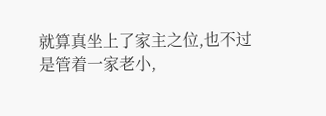就算真坐上了家主之位,也不过是管着一家老小,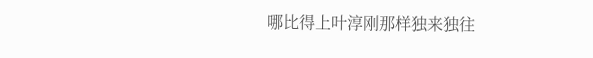哪比得上叶淳刚那样独来独往